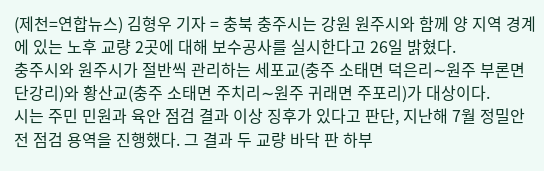(제천=연합뉴스) 김형우 기자 = 충북 충주시는 강원 원주시와 함께 양 지역 경계에 있는 노후 교량 2곳에 대해 보수공사를 실시한다고 26일 밝혔다.
충주시와 원주시가 절반씩 관리하는 세포교(충주 소태면 덕은리∼원주 부론면 단강리)와 황산교(충주 소태면 주치리∼원주 귀래면 주포리)가 대상이다.
시는 주민 민원과 육안 점검 결과 이상 징후가 있다고 판단, 지난해 7월 정밀안전 점검 용역을 진행했다. 그 결과 두 교량 바닥 판 하부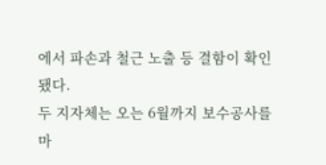에서 파손과 철근 노출 등 결함이 확인됐다.
두 지자체는 오는 6월까지 보수공사를 마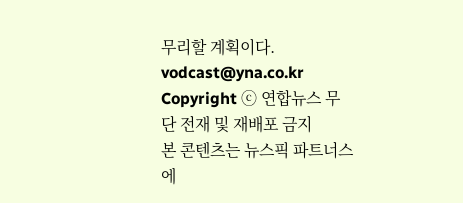무리할 계획이다.
vodcast@yna.co.kr
Copyright ⓒ 연합뉴스 무단 전재 및 재배포 금지
본 콘텐츠는 뉴스픽 파트너스에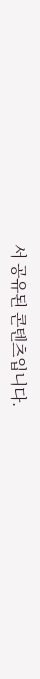서 공유된 콘텐츠입니다.